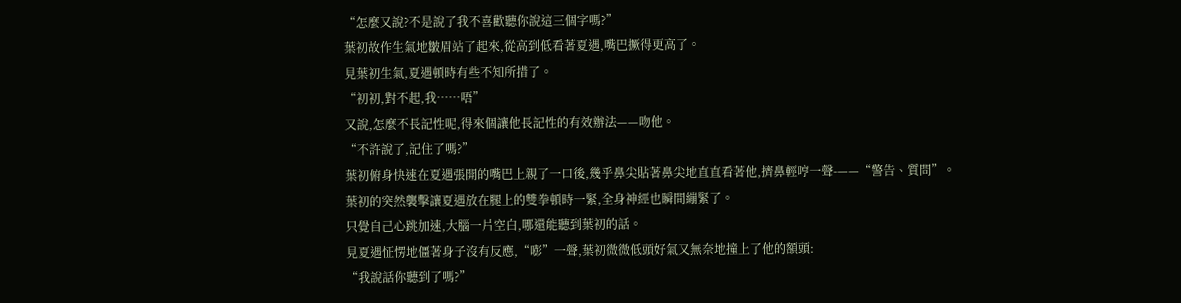“怎麼又說?不是說了我不喜歡聽你說這三個字嗎?”
葉初故作生氣地皺眉站了起來,從高到低看著夏遇,嘴巴撅得更高了。
見葉初生氣,夏遇頓時有些不知所措了。
“初初,對不起,我……唔”
又說,怎麼不長記性呢,得來個讓他長記性的有效辦法——吻他。
“不許說了,記住了嗎?”
葉初俯身快速在夏遇張開的嘴巴上親了一口後,幾乎鼻尖貼著鼻尖地直直看著他,擠鼻輕哼一聲-——“警告、質問”。
葉初的突然襲擊讓夏遇放在腿上的雙拳頓時一緊,全身神經也瞬間繃緊了。
只覺自己心跳加速,大腦一片空白,哪還能聽到葉初的話。
見夏遇怔愣地僵著身子沒有反應,“嘭”一聲,葉初微微低頭好氣又無奈地撞上了他的額頭:
“我說話你聽到了嗎?”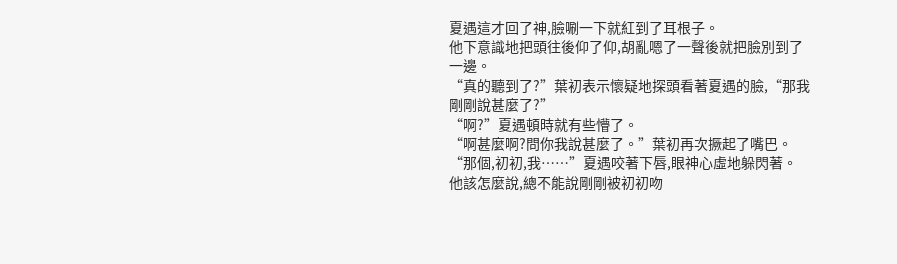夏遇這才回了神,臉唰一下就紅到了耳根子。
他下意識地把頭往後仰了仰,胡亂嗯了一聲後就把臉別到了一邊。
“真的聽到了?”葉初表示懷疑地探頭看著夏遇的臉,“那我剛剛說甚麼了?”
“啊?”夏遇頓時就有些懵了。
“啊甚麼啊?問你我說甚麼了。”葉初再次撅起了嘴巴。
“那個,初初,我……”夏遇咬著下唇,眼神心虛地躲閃著。
他該怎麼說,總不能說剛剛被初初吻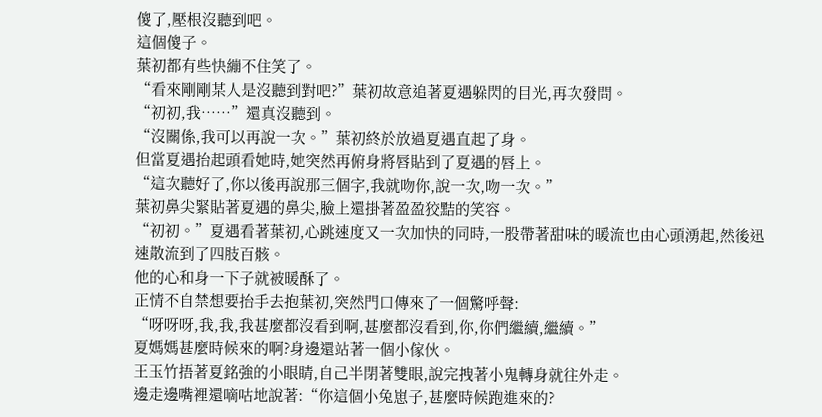傻了,壓根沒聽到吧。
這個傻子。
葉初都有些快繃不住笑了。
“看來剛剛某人是沒聽到對吧?”葉初故意追著夏遇躲閃的目光,再次發問。
“初初,我……”還真沒聽到。
“沒關係,我可以再說一次。”葉初終於放過夏遇直起了身。
但當夏遇抬起頭看她時,她突然再俯身將唇貼到了夏遇的唇上。
“這次聽好了,你以後再說那三個字,我就吻你,說一次,吻一次。”
葉初鼻尖緊貼著夏遇的鼻尖,臉上還掛著盈盈狡黠的笑容。
“初初。”夏遇看著葉初,心跳速度又一次加快的同時,一股帶著甜味的暖流也由心頭湧起,然後迅速散流到了四肢百骸。
他的心和身一下子就被暖酥了。
正情不自禁想要抬手去抱葉初,突然門口傳來了一個驚呼聲:
“呀呀呀,我,我,我甚麼都沒看到啊,甚麼都沒看到,你,你們繼續,繼續。”
夏媽媽甚麼時候來的啊?身邊還站著一個小傢伙。
王玉竹捂著夏銘強的小眼睛,自己半閉著雙眼,說完拽著小鬼轉身就往外走。
邊走邊嘴裡還嘀咕地說著:“你這個小兔崽子,甚麼時候跑進來的?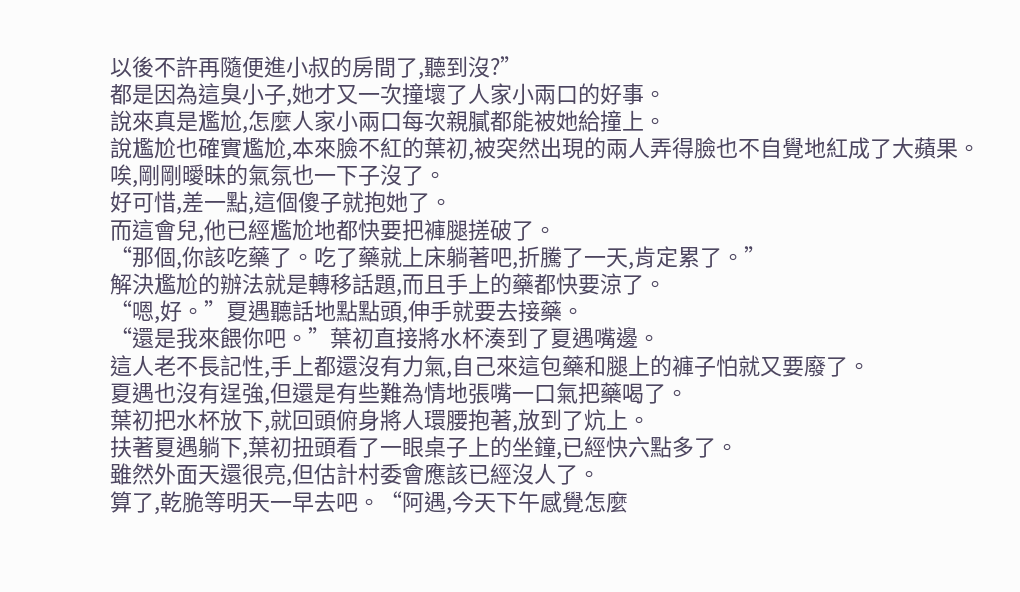以後不許再隨便進小叔的房間了,聽到沒?”
都是因為這臭小子,她才又一次撞壞了人家小兩口的好事。
說來真是尷尬,怎麼人家小兩口每次親膩都能被她給撞上。
說尷尬也確實尷尬,本來臉不紅的葉初,被突然出現的兩人弄得臉也不自覺地紅成了大蘋果。
唉,剛剛曖昧的氣氛也一下子沒了。
好可惜,差一點,這個傻子就抱她了。
而這會兒,他已經尷尬地都快要把褲腿搓破了。
“那個,你該吃藥了。吃了藥就上床躺著吧,折騰了一天,肯定累了。”
解決尷尬的辦法就是轉移話題,而且手上的藥都快要涼了。
“嗯,好。”夏遇聽話地點點頭,伸手就要去接藥。
“還是我來餵你吧。”葉初直接將水杯湊到了夏遇嘴邊。
這人老不長記性,手上都還沒有力氣,自己來這包藥和腿上的褲子怕就又要廢了。
夏遇也沒有逞強,但還是有些難為情地張嘴一口氣把藥喝了。
葉初把水杯放下,就回頭俯身將人環腰抱著,放到了炕上。
扶著夏遇躺下,葉初扭頭看了一眼桌子上的坐鐘,已經快六點多了。
雖然外面天還很亮,但估計村委會應該已經沒人了。
算了,乾脆等明天一早去吧。“阿遇,今天下午感覺怎麼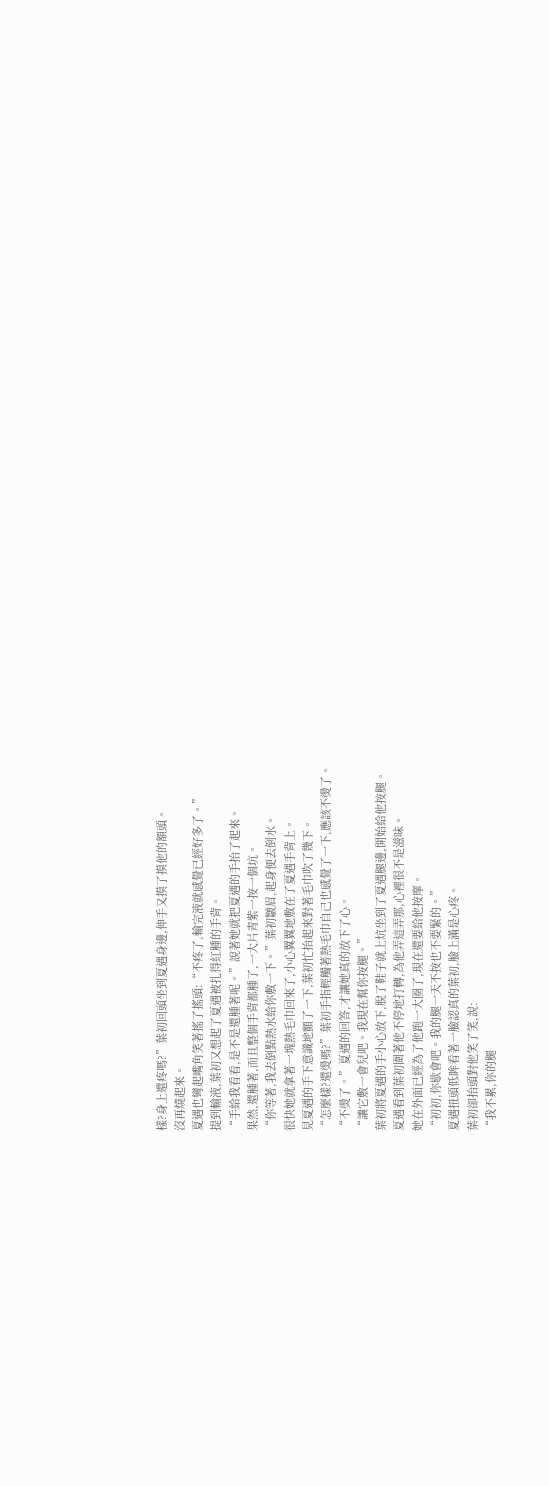樣?身上還疼嗎?”葉初回頭坐到夏遇身邊,伸手又摸了摸他的額頭。
沒再燒起來。
夏遇也彎起嘴角笑著搖了搖頭:“不疼了,輸完液就感覺已經好多了。”
提到輸液,葉初又想起了夏遇被扎得紅腫的手背。
“手給我看看,是不是還腫著呢。”說著她就把夏遇的手抬了起來。
果然,還腫著,而且整個手背都腫了,一大片青紫一按一個坑。
“你等著,我去倒點熱水給你敷一下。”葉初皺眉,起身便去倒水。
很快她就拿著一塊熱毛巾回來了,小心翼翼地敷在了夏遇手背上。
見夏遇的手下意識地顫了一下,葉初忙抬起來對著毛巾吹了幾下。
“怎麼樣?還燙嗎?”葉初手指輕觸著熱毛巾自己也感覺了一下,應該不燙了。
“不燙了。”夏遇的回答,才讓她真的放下了心。
“讓它敷一會兒吧。我現在幫你按腿。”
葉初將夏遇的手小心放下,脫了鞋子就上炕坐到了夏遇腿邊,開始給他按腿。
夏遇看到葉初圍著他不停地打轉,為他弄這弄那,心裡很不是滋味。
她在外面已經為了他跑一大圈了,現在還要給他按摩。
“初初,你歇會吧。我的腿一天不按也不要緊的。”
夏遇扭頭低眸看著一臉認真的葉初,臉上滿是心疼。
葉初卻抬頭對他笑了笑,說:
“我不累,你的腿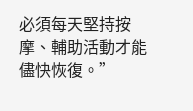必須每天堅持按摩、輔助活動才能儘快恢復。”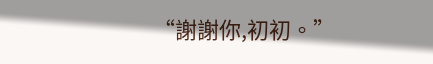“謝謝你,初初。”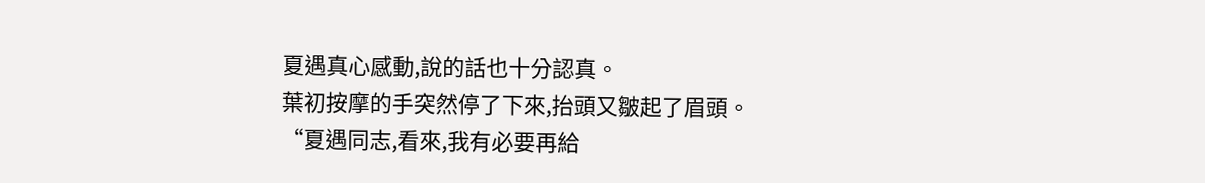夏遇真心感動,說的話也十分認真。
葉初按摩的手突然停了下來,抬頭又皺起了眉頭。
“夏遇同志,看來,我有必要再給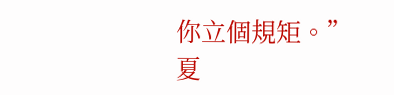你立個規矩。”
夏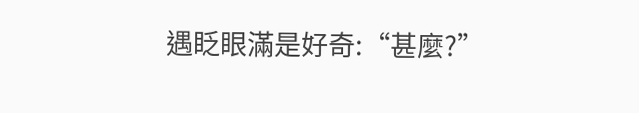遇眨眼滿是好奇:“甚麼?”